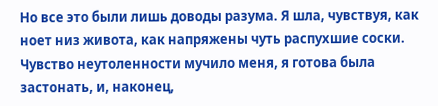Но все это были лишь доводы разума. Я шла, чувствуя, как ноет низ живота, как напряжены чуть распухшие соски. Чувство неутоленности мучило меня, я готова была застонать, и, наконец,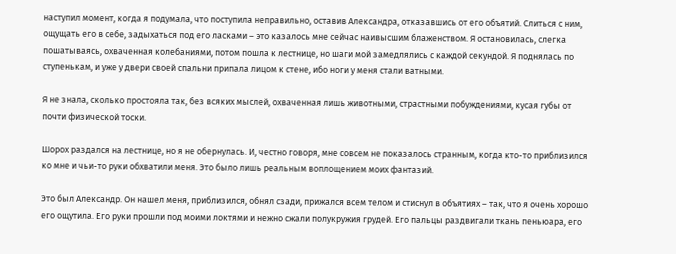наступил момент, когда я подумала, что поступила неправильно, оставив Александра, отказавшись от его объятий. Слиться с ним, ощущать его в себе, задыхаться под его ласками – это казалось мне сейчас наивысшим блаженством. Я остановилась, слегка пошатываясь, охваченная колебаниями, потом пошла к лестнице, но шаги мой замедлялись с каждой секундой. Я поднялась по ступенькам, и уже у двери своей спальни припала лицом к стене, ибо ноги у меня стали ватными.

Я не знала, сколько простояла так, без всяких мыслей, охваченная лишь животными, страстными побуждениями, кусая губы от почти физической тоски.

Шорох раздался на лестнице, но я не обернулась. И, честно говоря, мне совсем не показалось странным, когда кто-то приблизился ко мне и чьи-то руки обхватили меня. Это было лишь реальным воплощением моих фантазий.

Это был Александр. Он нашел меня, приблизился, обнял сзади, прижался всем телом и стиснул в объятиях – так, что я очень хорошо его ощутила. Его руки прошли под моими локтями и нежно сжали полукружия грудей. Его пальцы раздвигали ткань пеньюара, его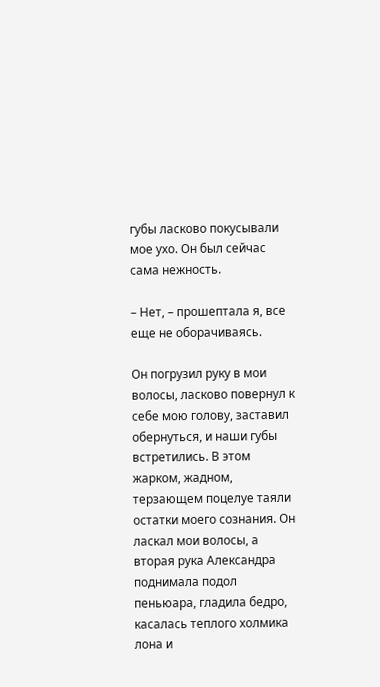губы ласково покусывали мое ухо. Он был сейчас сама нежность.

– Нет, – прошептала я, все еще не оборачиваясь.

Он погрузил руку в мои волосы, ласково повернул к себе мою голову, заставил обернуться, и наши губы встретились. В этом жарком, жадном, терзающем поцелуе таяли остатки моего сознания. Он ласкал мои волосы, а вторая рука Александра поднимала подол пеньюара, гладила бедро, касалась теплого холмика лона и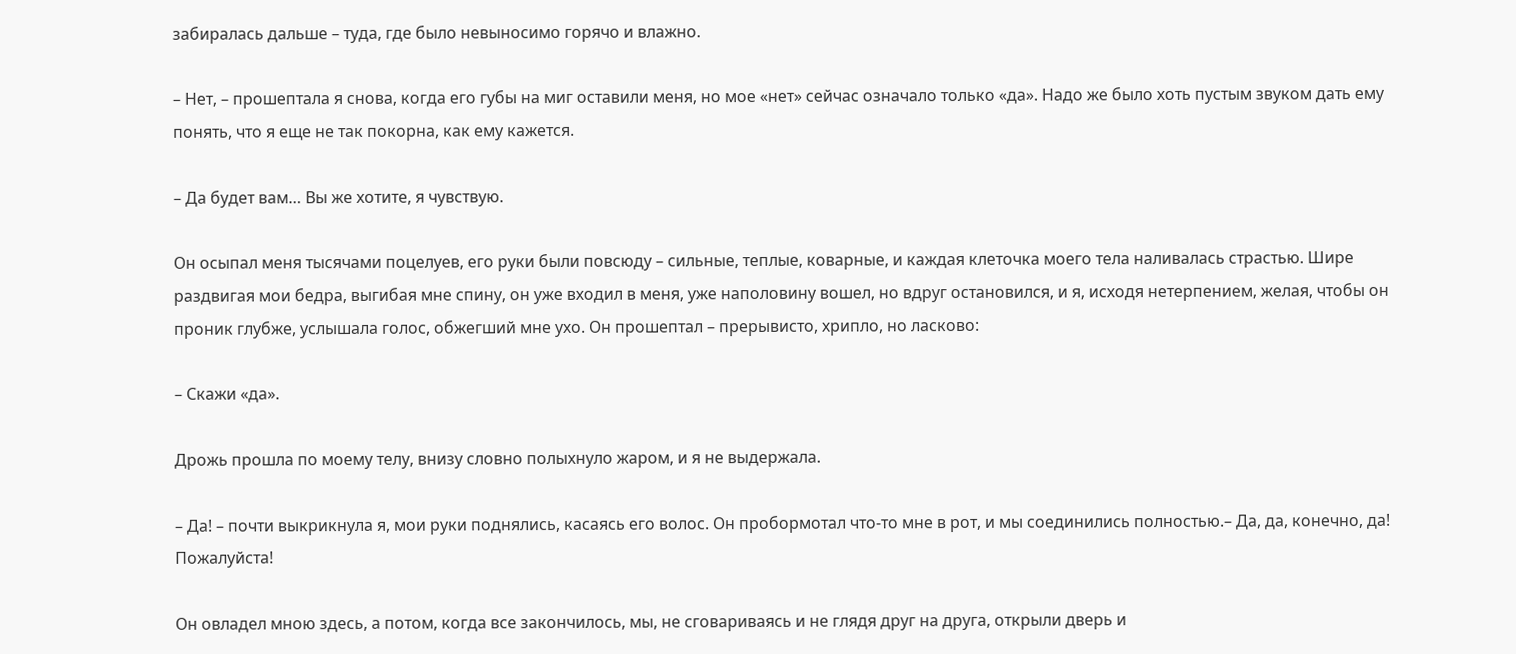забиралась дальше – туда, где было невыносимо горячо и влажно.

– Нет, – прошептала я снова, когда его губы на миг оставили меня, но мое «нет» сейчас означало только «да». Надо же было хоть пустым звуком дать ему понять, что я еще не так покорна, как ему кажется.

– Да будет вам… Вы же хотите, я чувствую.

Он осыпал меня тысячами поцелуев, его руки были повсюду – сильные, теплые, коварные, и каждая клеточка моего тела наливалась страстью. Шире раздвигая мои бедра, выгибая мне спину, он уже входил в меня, уже наполовину вошел, но вдруг остановился, и я, исходя нетерпением, желая, чтобы он проник глубже, услышала голос, обжегший мне ухо. Он прошептал – прерывисто, хрипло, но ласково:

– Скажи «да».

Дрожь прошла по моему телу, внизу словно полыхнуло жаром, и я не выдержала.

– Да! – почти выкрикнула я, мои руки поднялись, касаясь его волос. Он пробормотал что-то мне в рот, и мы соединились полностью.– Да, да, конечно, да! Пожалуйста!

Он овладел мною здесь, а потом, когда все закончилось, мы, не сговариваясь и не глядя друг на друга, открыли дверь и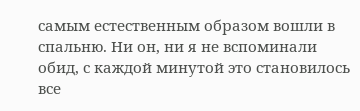самым естественным образом вошли в спальню. Ни он, ни я не вспоминали обид, с каждой минутой это становилось все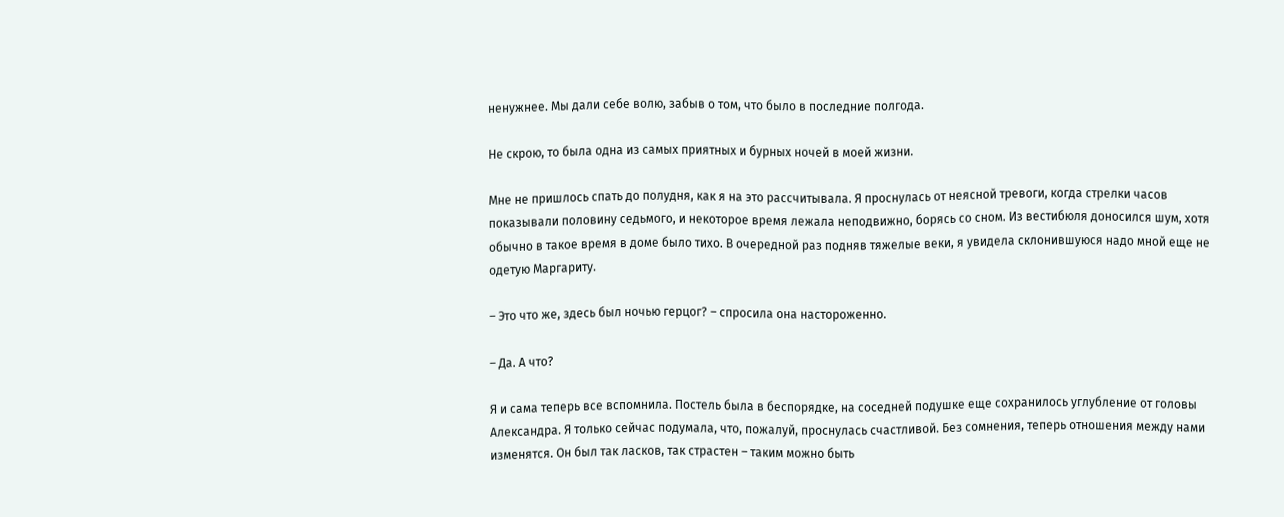ненужнее. Мы дали себе волю, забыв о том, что было в последние полгода.

Не скрою, то была одна из самых приятных и бурных ночей в моей жизни.

Мне не пришлось спать до полудня, как я на это рассчитывала. Я проснулась от неясной тревоги, когда стрелки часов показывали половину седьмого, и некоторое время лежала неподвижно, борясь со сном. Из вестибюля доносился шум, хотя обычно в такое время в доме было тихо. В очередной раз подняв тяжелые веки, я увидела склонившуюся надо мной еще не одетую Маргариту.

– Это что же, здесь был ночью герцог? – спросила она настороженно.

– Да. А что?

Я и сама теперь все вспомнила. Постель была в беспорядке, на соседней подушке еще сохранилось углубление от головы Александра. Я только сейчас подумала, что, пожалуй, проснулась счастливой. Без сомнения, теперь отношения между нами изменятся. Он был так ласков, так страстен – таким можно быть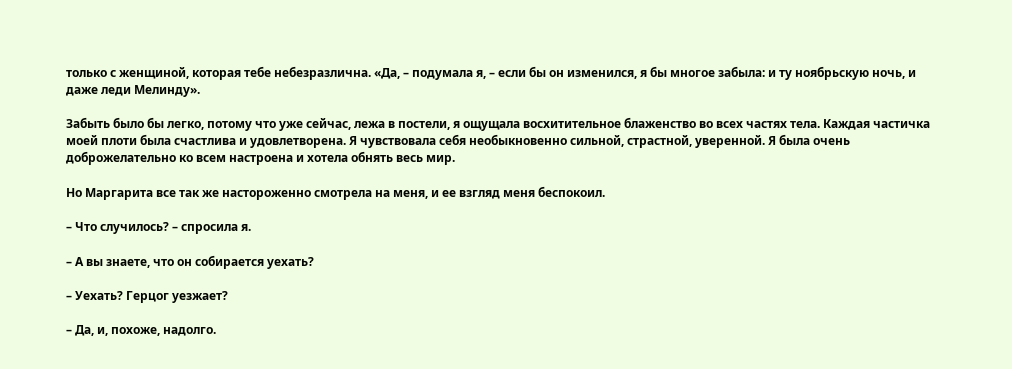только с женщиной, которая тебе небезразлична. «Да, – подумала я, – если бы он изменился, я бы многое забыла: и ту ноябрьскую ночь, и даже леди Мелинду».

Забыть было бы легко, потому что уже сейчас, лежа в постели, я ощущала восхитительное блаженство во всех частях тела. Каждая частичка моей плоти была счастлива и удовлетворена. Я чувствовала себя необыкновенно сильной, страстной, уверенной. Я была очень доброжелательно ко всем настроена и хотела обнять весь мир.

Но Маргарита все так же настороженно смотрела на меня, и ее взгляд меня беспокоил.

– Что случилось? – спросила я.

– А вы знаете, что он собирается уехать?

– Уехать? Герцог уезжает?

– Да, и, похоже, надолго.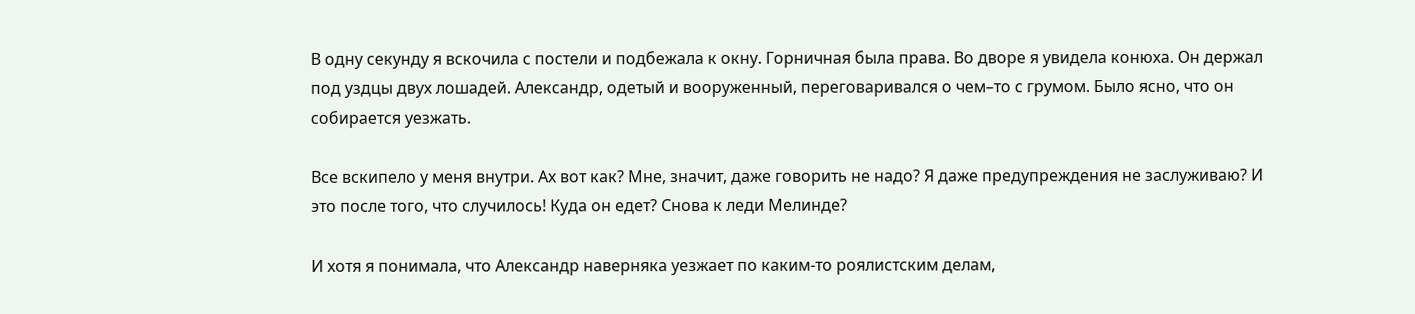В одну секунду я вскочила с постели и подбежала к окну. Горничная была права. Во дворе я увидела конюха. Он держал под уздцы двух лошадей. Александр, одетый и вооруженный, переговаривался о чем–то с грумом. Было ясно, что он собирается уезжать.

Все вскипело у меня внутри. Ах вот как? Мне, значит, даже говорить не надо? Я даже предупреждения не заслуживаю? И это после того, что случилось! Куда он едет? Снова к леди Мелинде?

И хотя я понимала, что Александр наверняка уезжает по каким-то роялистским делам,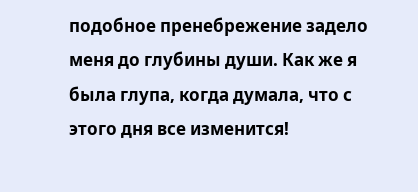подобное пренебрежение задело меня до глубины души. Как же я была глупа, когда думала, что с этого дня все изменится!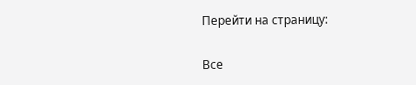Перейти на страницу:

Все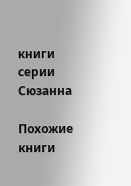книги серии Сюзанна

Похожие книги